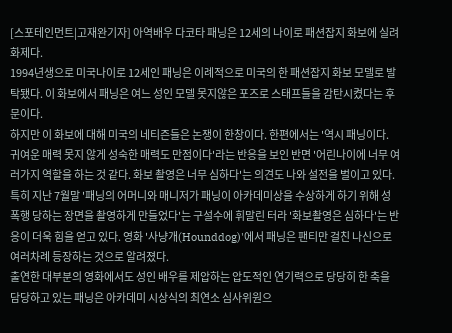[스포테인먼트|고재완기자] 아역배우 다코타 패닝은 12세의 나이로 패션잡지 화보에 실려 화제다.
1994년생으로 미국나이로 12세인 패닝은 이례적으로 미국의 한 패션잡지 화보 모델로 발탁됐다. 이 화보에서 패닝은 여느 성인 모델 못지않은 포즈로 스태프들을 감탄시켰다는 후문이다.
하지만 이 화보에 대해 미국의 네티즌들은 논쟁이 한창이다. 한편에서는 '역시 패닝이다. 귀여운 매력 못지 않게 성숙한 매력도 만점이다'라는 반응을 보인 반면 '어린나이에 너무 여러가지 역할을 하는 것 같다. 화보 촬영은 너무 심하다'는 의견도 나와 설전을 벌이고 있다. 특히 지난 7월말 '패닝의 어머니와 매니저가 패닝이 아카데미상을 수상하게 하기 위해 성폭행 당하는 장면을 촬영하게 만들었다'는 구설수에 휘말린 터라 '화보촬영은 심하다'는 반응이 더욱 힘을 얻고 있다. 영화 '사냥개(Hounddog)'에서 패닝은 팬티만 걸친 나신으로 여러차례 등장하는 것으로 알려졌다.
출연한 대부분의 영화에서도 성인 배우를 제압하는 압도적인 연기력으로 당당히 한 축을 담당하고 있는 패닝은 아카데미 시상식의 최연소 심사위원으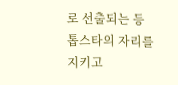로 선출되는 등 톱스타의 자리를 지키고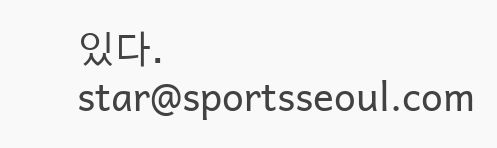있다.
star@sportsseoul.com